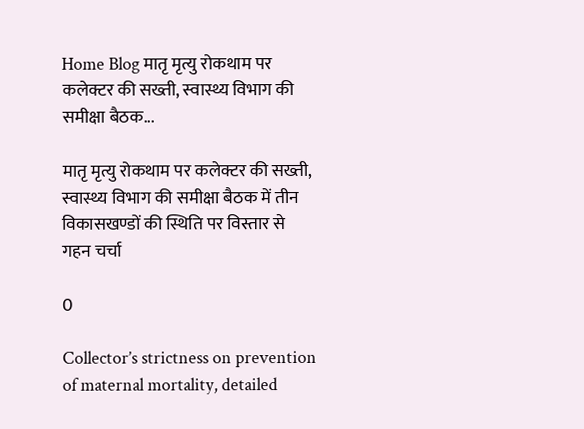Home Blog मातृ मृत्यु रोकथाम पर कलेक्टर की सख्ती, स्वास्थ्य विभाग की समीक्षा बैठक...

मातृ मृत्यु रोकथाम पर कलेक्टर की सख्ती, स्वास्थ्य विभाग की समीक्षा बैठक में तीन विकासखण्डों की स्थिति पर विस्तार से गहन चर्चा

0

Collector’s strictness on prevention of maternal mortality, detailed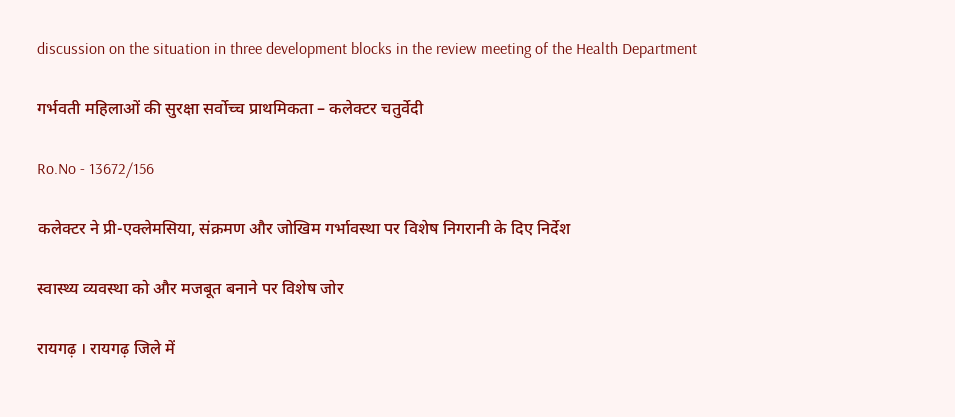discussion on the situation in three development blocks in the review meeting of the Health Department

गर्भवती महिलाओं की सुरक्षा सर्वोच्च प्राथमिकता – कलेक्टर चतुर्वेदी

Ro.No - 13672/156

कलेक्टर ने प्री-एक्लेमसिया, संक्रमण और जोखिम गर्भावस्था पर विशेष निगरानी के दिए निर्देश

स्वास्थ्य व्यवस्था को और मजबूत बनाने पर विशेष जोर

रायगढ़ । रायगढ़ जिले में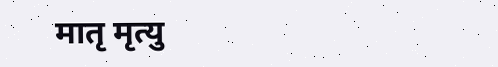मातृ मृत्यु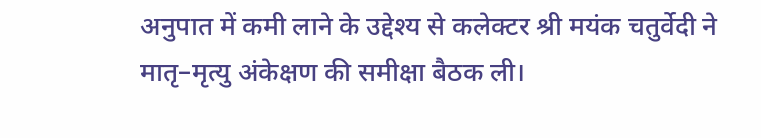अनुपात में कमी लाने के उद्देश्य से कलेक्टर श्री मयंक चतुर्वेदी ने मातृ–मृत्यु अंकेक्षण की समीक्षा बैठक ली।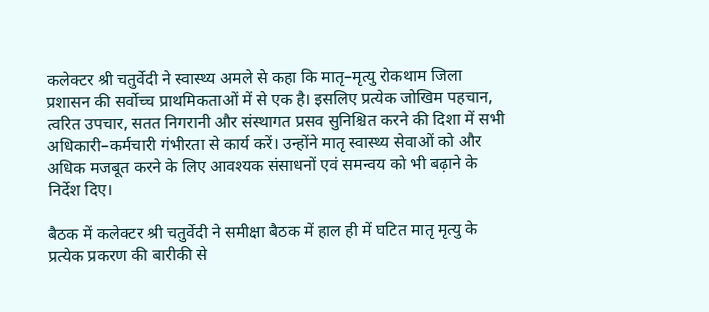कलेक्टर श्री चतुर्वेदी ने स्वास्थ्य अमले से कहा कि मातृ–मृत्यु रोकथाम जिला प्रशासन की सर्वोच्च प्राथमिकताओं में से एक है। इसलिए प्रत्येक जोखिम पहचान, त्वरित उपचार, सतत निगरानी और संस्थागत प्रसव सुनिश्चित करने की दिशा में सभी अधिकारी–कर्मचारी गंभीरता से कार्य करें। उन्होंने मातृ स्वास्थ्य सेवाओं को और अधिक मजबूत करने के लिए आवश्यक संसाधनों एवं समन्वय को भी बढ़ाने के निर्देश दिए।

बैठक में कलेक्टर श्री चतुर्वेदी ने समीक्षा बैठक में हाल ही में घटित मातृ मृत्यु के प्रत्येक प्रकरण की बारीकी से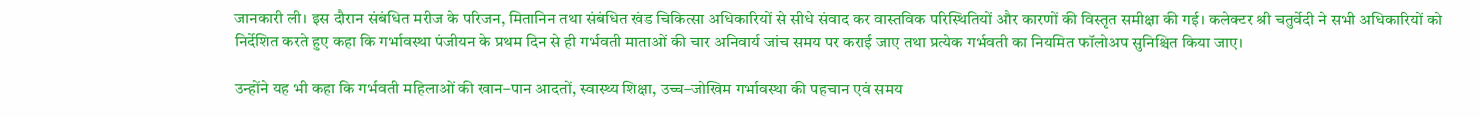जानकारी ली। इस दौरान संबंधित मरीज के परिजन, मितानिन तथा संबंधित खंड चिकित्सा अधिकारियों से सीधे संवाद कर वास्तविक परिस्थितियों और कारणों की विस्तृत समीक्षा की गई। कलेक्टर श्री चतुर्वेदी ने सभी अधिकारियों को निर्देशित करते हुए कहा कि गर्भावस्था पंजीयन के प्रथम दिन से ही गर्भवती माताओं की चार अनिवार्य जांच समय पर कराई जाए तथा प्रत्येक गर्भवती का नियमित फॉलोअप सुनिश्चित किया जाए।

उन्होंने यह भी कहा कि गर्भवती महिलाओं की खान–पान आदतों, स्वास्थ्य शिक्षा, उच्च–जोखिम गर्भावस्था की पहचान एवं समय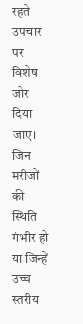रहते उपचार पर विशेष जोर दिया जाए। जिन मरीजों की स्थिति गंभीर हो या जिन्हें उच्च स्तरीय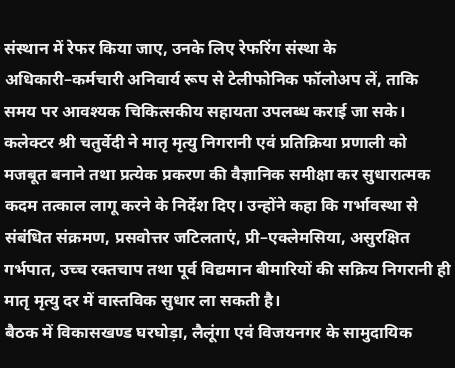संस्थान में रेफर किया जाए, उनके लिए रेफरिंग संस्था के अधिकारी–कर्मचारी अनिवार्य रूप से टेलीफोनिक फॉलोअप लें, ताकि समय पर आवश्यक चिकित्सकीय सहायता उपलब्ध कराई जा सके।
कलेक्टर श्री चतुर्वेदी ने मातृ मृत्यु निगरानी एवं प्रतिक्रिया प्रणाली को मजबूत बनाने तथा प्रत्येक प्रकरण की वैज्ञानिक समीक्षा कर सुधारात्मक कदम तत्काल लागू करने के निर्देश दिए। उन्होंने कहा कि गर्भावस्था से संबंधित संक्रमण, प्रसवोत्तर जटिलताएं, प्री–एक्लेमसिया, असुरक्षित गर्भपात, उच्च रक्तचाप तथा पूर्व विद्यमान बीमारियों की सक्रिय निगरानी ही मातृ मृत्यु दर में वास्तविक सुधार ला सकती है।
बैठक में विकासखण्ड घरघोड़ा, लैलूंगा एवं विजयनगर के सामुदायिक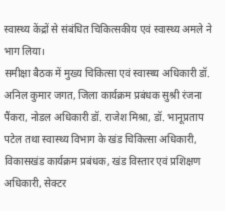स्वास्थ्य केंद्रों से संबंधित चिकित्सकीय एवं स्वास्थ्य अमले ने भाग लिया।
समीक्षा बैठक में मुख्य चिकित्सा एवं स्वास्थ्य अधिकारी डॉ. अनिल कुमार जगत, जिला कार्यक्रम प्रबंधक सुश्री रंजना पैंकरा, नोडल अधिकारी डॉ. राजेश मिश्रा, डॉ. भानूप्रताप पटेल तथा स्वास्थ्य विभाग के खंड चिकित्सा अधिकारी, विकासखंड कार्यक्रम प्रबंधक, खंड विस्तार एवं प्रशिक्षण अधिकारी, सेक्टर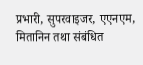प्रभारी, सुपरवाइजर, एएनएम, मितानिन तथा संबंधित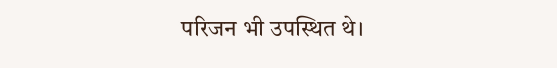परिजन भी उपस्थित थे।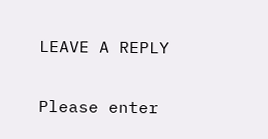LEAVE A REPLY

Please enter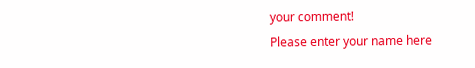your comment!
Please enter your name here